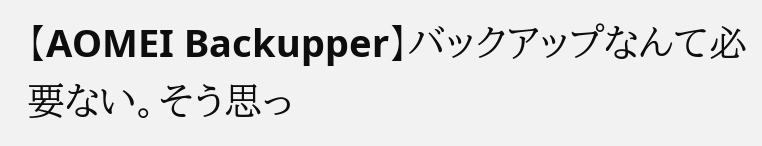【AOMEI Backupper】バックアップなんて必要ない。そう思っ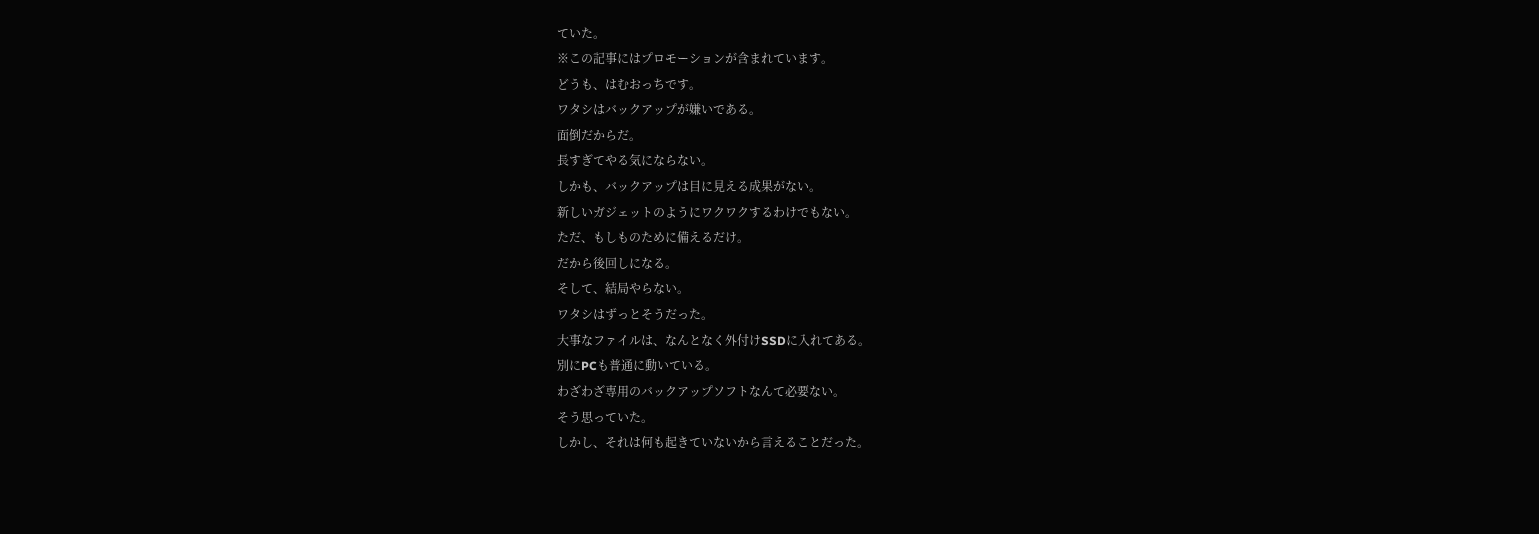ていた。
※この記事にはプロモーションが含まれています。
どうも、はむおっちです。
ワタシはバックアップが嫌いである。
面倒だからだ。
長すぎてやる気にならない。
しかも、バックアップは目に見える成果がない。
新しいガジェットのようにワクワクするわけでもない。
ただ、もしものために備えるだけ。
だから後回しになる。
そして、結局やらない。
ワタシはずっとそうだった。
大事なファイルは、なんとなく外付けSSDに入れてある。
別にPCも普通に動いている。
わざわざ専用のバックアップソフトなんて必要ない。
そう思っていた。
しかし、それは何も起きていないから言えることだった。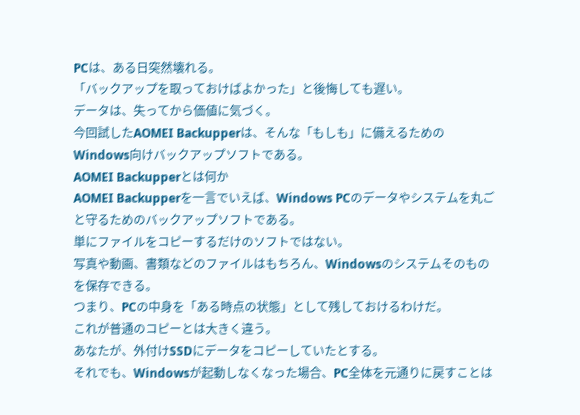PCは、ある日突然壊れる。
「バックアップを取っておけばよかった」と後悔しても遅い。
データは、失ってから価値に気づく。
今回試したAOMEI Backupperは、そんな「もしも」に備えるためのWindows向けバックアップソフトである。
AOMEI Backupperとは何か
AOMEI Backupperを一言でいえば、Windows PCのデータやシステムを丸ごと守るためのバックアップソフトである。
単にファイルをコピーするだけのソフトではない。
写真や動画、書類などのファイルはもちろん、Windowsのシステムそのものを保存できる。
つまり、PCの中身を「ある時点の状態」として残しておけるわけだ。
これが普通のコピーとは大きく違う。
あなたが、外付けSSDにデータをコピーしていたとする。
それでも、Windowsが起動しなくなった場合、PC全体を元通りに戻すことは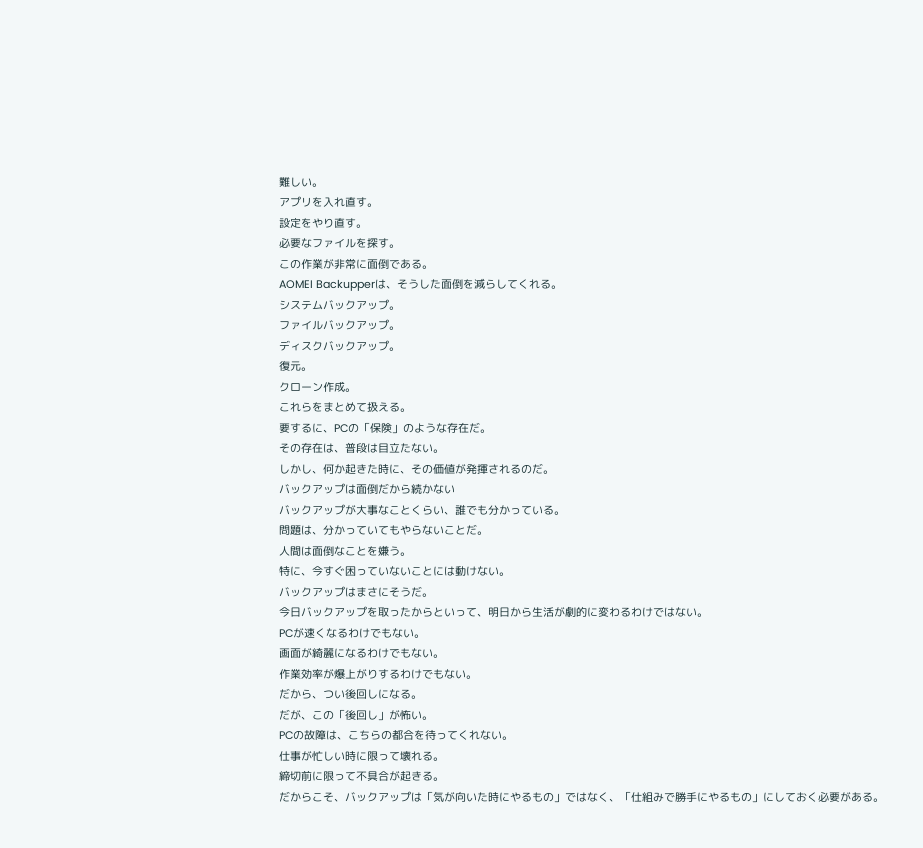難しい。
アプリを入れ直す。
設定をやり直す。
必要なファイルを探す。
この作業が非常に面倒である。
AOMEI Backupperは、そうした面倒を減らしてくれる。
システムバックアップ。
ファイルバックアップ。
ディスクバックアップ。
復元。
クローン作成。
これらをまとめて扱える。
要するに、PCの「保険」のような存在だ。
その存在は、普段は目立たない。
しかし、何か起きた時に、その価値が発揮されるのだ。
バックアップは面倒だから続かない
バックアップが大事なことくらい、誰でも分かっている。
問題は、分かっていてもやらないことだ。
人間は面倒なことを嫌う。
特に、今すぐ困っていないことには動けない。
バックアップはまさにそうだ。
今日バックアップを取ったからといって、明日から生活が劇的に変わるわけではない。
PCが速くなるわけでもない。
画面が綺麗になるわけでもない。
作業効率が爆上がりするわけでもない。
だから、つい後回しになる。
だが、この「後回し」が怖い。
PCの故障は、こちらの都合を待ってくれない。
仕事が忙しい時に限って壊れる。
締切前に限って不具合が起きる。
だからこそ、バックアップは「気が向いた時にやるもの」ではなく、「仕組みで勝手にやるもの」にしておく必要がある。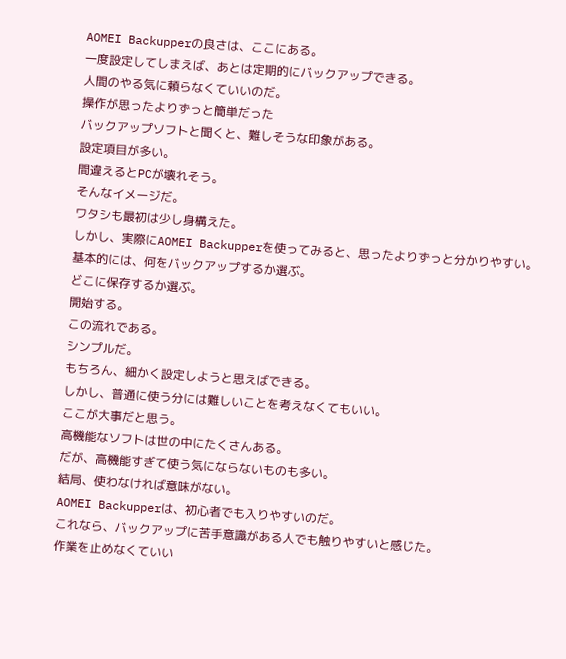AOMEI Backupperの良さは、ここにある。
一度設定してしまえば、あとは定期的にバックアップできる。
人間のやる気に頼らなくていいのだ。
操作が思ったよりずっと簡単だった
バックアップソフトと聞くと、難しそうな印象がある。
設定項目が多い。
間違えるとPCが壊れそう。
そんなイメージだ。
ワタシも最初は少し身構えた。
しかし、実際にAOMEI Backupperを使ってみると、思ったよりずっと分かりやすい。
基本的には、何をバックアップするか選ぶ。
どこに保存するか選ぶ。
開始する。
この流れである。
シンプルだ。
もちろん、細かく設定しようと思えばできる。
しかし、普通に使う分には難しいことを考えなくてもいい。
ここが大事だと思う。
高機能なソフトは世の中にたくさんある。
だが、高機能すぎて使う気にならないものも多い。
結局、使わなければ意味がない。
AOMEI Backupperは、初心者でも入りやすいのだ。
これなら、バックアップに苦手意識がある人でも触りやすいと感じた。
作業を止めなくていい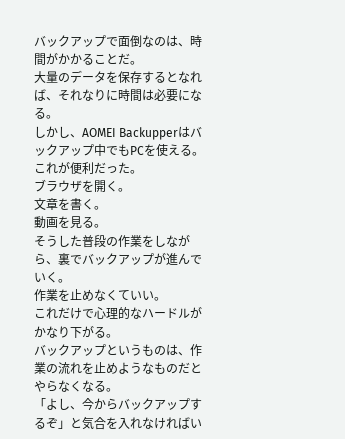バックアップで面倒なのは、時間がかかることだ。
大量のデータを保存するとなれば、それなりに時間は必要になる。
しかし、AOMEI Backupperはバックアップ中でもPCを使える。
これが便利だった。
ブラウザを開く。
文章を書く。
動画を見る。
そうした普段の作業をしながら、裏でバックアップが進んでいく。
作業を止めなくていい。
これだけで心理的なハードルがかなり下がる。
バックアップというものは、作業の流れを止めようなものだとやらなくなる。
「よし、今からバックアップするぞ」と気合を入れなければい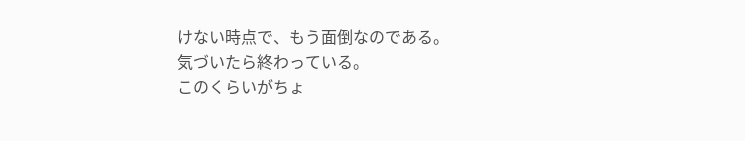けない時点で、もう面倒なのである。
気づいたら終わっている。
このくらいがちょ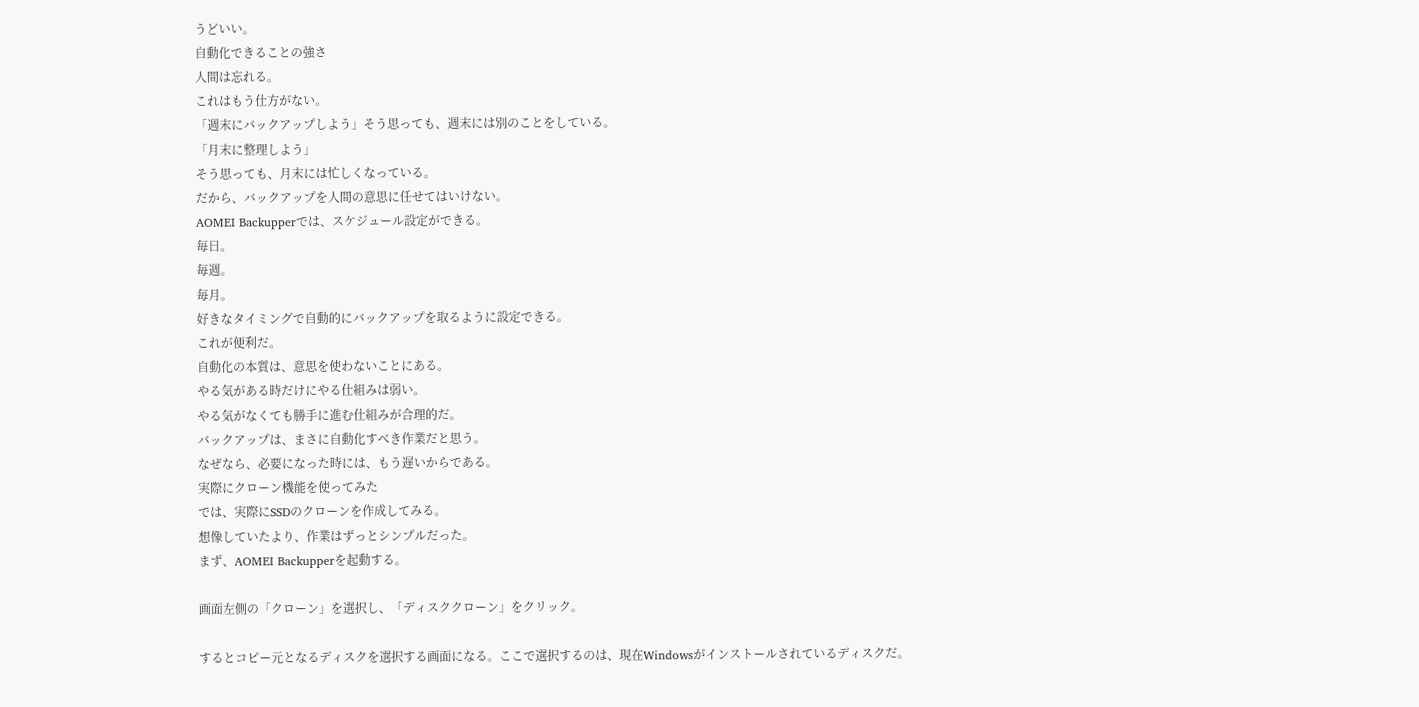うどいい。
自動化できることの強さ
人間は忘れる。
これはもう仕方がない。
「週末にバックアップしよう」そう思っても、週末には別のことをしている。
「月末に整理しよう」
そう思っても、月末には忙しくなっている。
だから、バックアップを人間の意思に任せてはいけない。
AOMEI Backupperでは、スケジュール設定ができる。
毎日。
毎週。
毎月。
好きなタイミングで自動的にバックアップを取るように設定できる。
これが便利だ。
自動化の本質は、意思を使わないことにある。
やる気がある時だけにやる仕組みは弱い。
やる気がなくても勝手に進む仕組みが合理的だ。
バックアップは、まさに自動化すべき作業だと思う。
なぜなら、必要になった時には、もう遅いからである。
実際にクローン機能を使ってみた
では、実際にSSDのクローンを作成してみる。
想像していたより、作業はずっとシンプルだった。
まず、AOMEI Backupperを起動する。

画面左側の「クローン」を選択し、「ディスククローン」をクリック。

するとコピー元となるディスクを選択する画面になる。ここで選択するのは、現在Windowsがインストールされているディスクだ。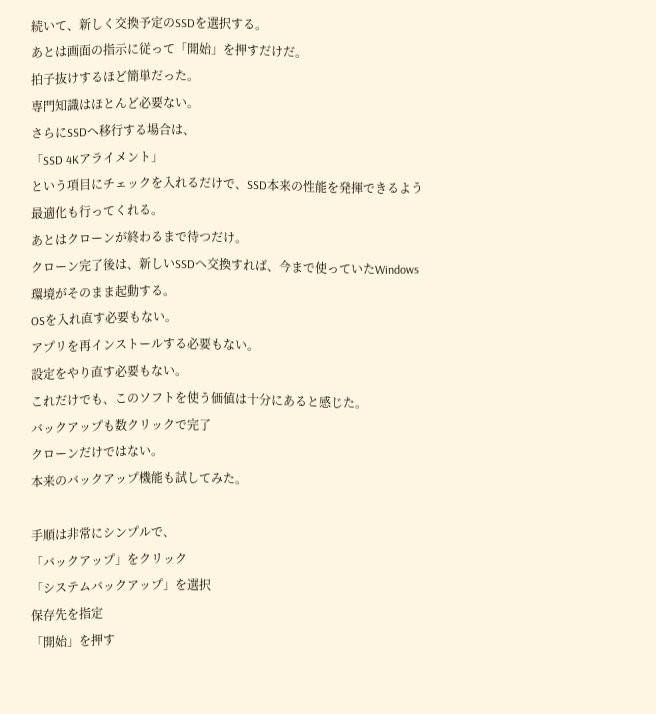続いて、新しく交換予定のSSDを選択する。
あとは画面の指示に従って「開始」を押すだけだ。
拍子抜けするほど簡単だった。
専門知識はほとんど必要ない。
さらにSSDへ移行する場合は、
「SSD 4Kアライメント」
という項目にチェックを入れるだけで、SSD本来の性能を発揮できるよう最適化も行ってくれる。
あとはクローンが終わるまで待つだけ。
クローン完了後は、新しいSSDへ交換すれば、今まで使っていたWindows環境がそのまま起動する。
OSを入れ直す必要もない。
アプリを再インストールする必要もない。
設定をやり直す必要もない。
これだけでも、このソフトを使う価値は十分にあると感じた。
バックアップも数クリックで完了
クローンだけではない。
本来のバックアップ機能も試してみた。

手順は非常にシンプルで、
「バックアップ」をクリック
「システムバックアップ」を選択
保存先を指定
「開始」を押す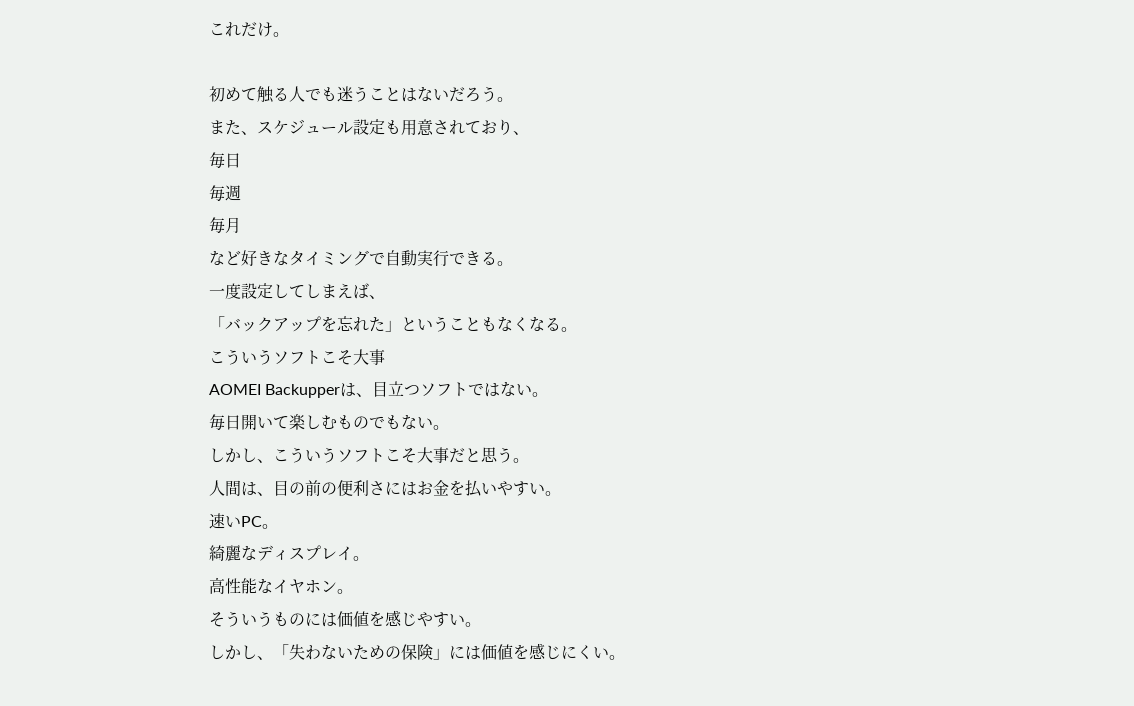これだけ。

初めて触る人でも迷うことはないだろう。
また、スケジュール設定も用意されており、
毎日
毎週
毎月
など好きなタイミングで自動実行できる。
一度設定してしまえば、
「バックアップを忘れた」ということもなくなる。
こういうソフトこそ大事
AOMEI Backupperは、目立つソフトではない。
毎日開いて楽しむものでもない。
しかし、こういうソフトこそ大事だと思う。
人間は、目の前の便利さにはお金を払いやすい。
速いPC。
綺麗なディスプレイ。
高性能なイヤホン。
そういうものには価値を感じやすい。
しかし、「失わないための保険」には価値を感じにくい。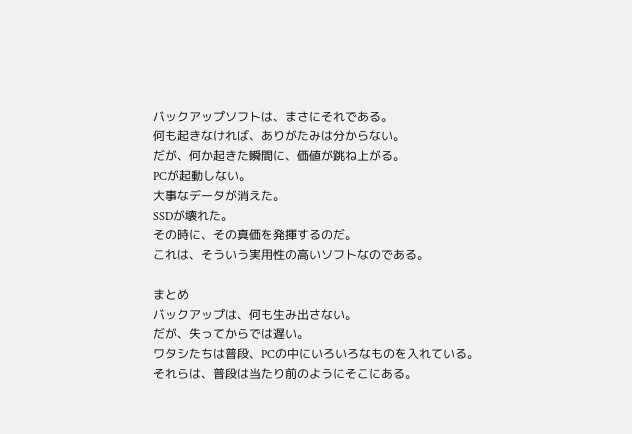バックアップソフトは、まさにそれである。
何も起きなければ、ありがたみは分からない。
だが、何か起きた瞬間に、価値が跳ね上がる。
PCが起動しない。
大事なデータが消えた。
SSDが壊れた。
その時に、その真価を発揮するのだ。
これは、そういう実用性の高いソフトなのである。

まとめ
バックアップは、何も生み出さない。
だが、失ってからでは遅い。
ワタシたちは普段、PCの中にいろいろなものを入れている。
それらは、普段は当たり前のようにそこにある。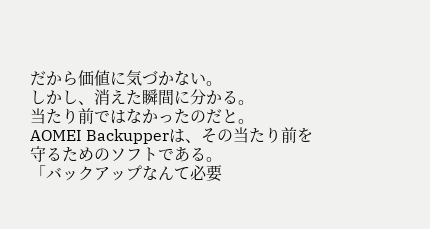だから価値に気づかない。
しかし、消えた瞬間に分かる。
当たり前ではなかったのだと。
AOMEI Backupperは、その当たり前を守るためのソフトである。
「バックアップなんて必要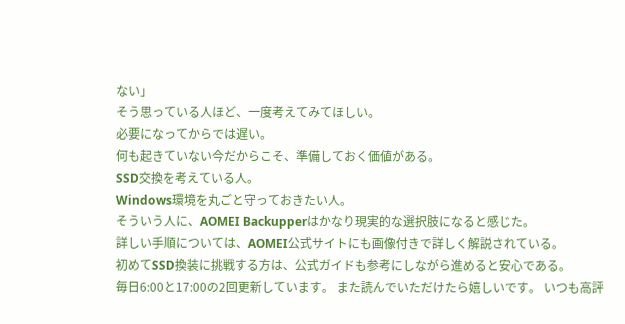ない」
そう思っている人ほど、一度考えてみてほしい。
必要になってからでは遅い。
何も起きていない今だからこそ、準備しておく価値がある。
SSD交換を考えている人。
Windows環境を丸ごと守っておきたい人。
そういう人に、AOMEI Backupperはかなり現実的な選択肢になると感じた。
詳しい手順については、AOMEI公式サイトにも画像付きで詳しく解説されている。
初めてSSD換装に挑戦する方は、公式ガイドも参考にしながら進めると安心である。
毎日6:00と17:00の2回更新しています。 また読んでいただけたら嬉しいです。 いつも高評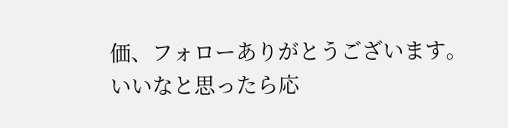価、フォローありがとうございます。
いいなと思ったら応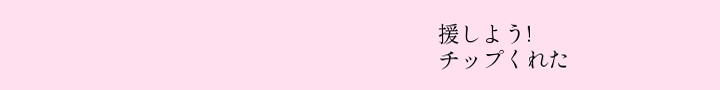援しよう!
チップくれた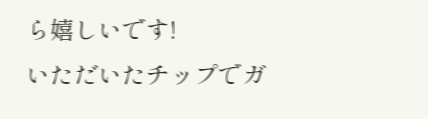ら嬉しいです!
いただいたチップでガ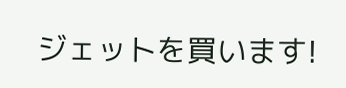ジェットを買います!